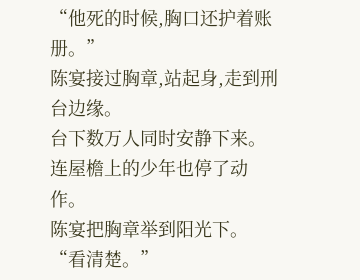“他死的时候,胸口还护着账册。”
陈宴接过胸章,站起身,走到刑台边缘。
台下数万人同时安静下来。
连屋檐上的少年也停了动作。
陈宴把胸章举到阳光下。
“看清楚。”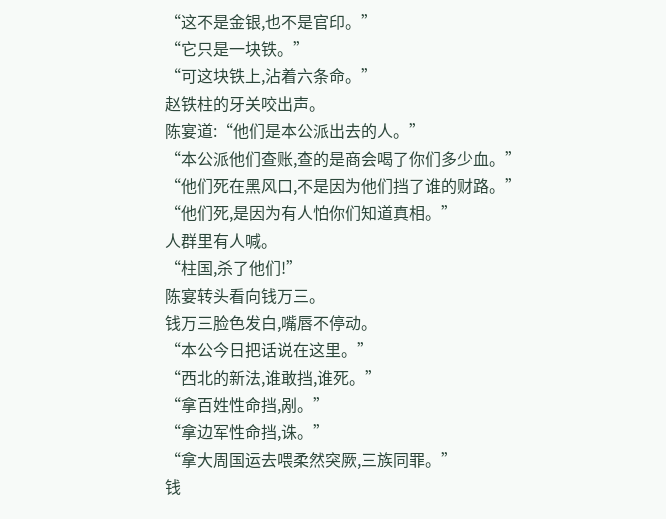“这不是金银,也不是官印。”
“它只是一块铁。”
“可这块铁上,沾着六条命。”
赵铁柱的牙关咬出声。
陈宴道:“他们是本公派出去的人。”
“本公派他们查账,查的是商会喝了你们多少血。”
“他们死在黑风口,不是因为他们挡了谁的财路。”
“他们死,是因为有人怕你们知道真相。”
人群里有人喊。
“柱国,杀了他们!”
陈宴转头看向钱万三。
钱万三脸色发白,嘴唇不停动。
“本公今日把话说在这里。”
“西北的新法,谁敢挡,谁死。”
“拿百姓性命挡,剐。”
“拿边军性命挡,诛。”
“拿大周国运去喂柔然突厥,三族同罪。”
钱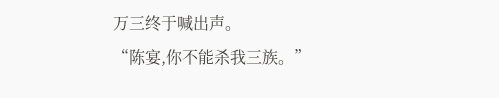万三终于喊出声。
“陈宴,你不能杀我三族。”